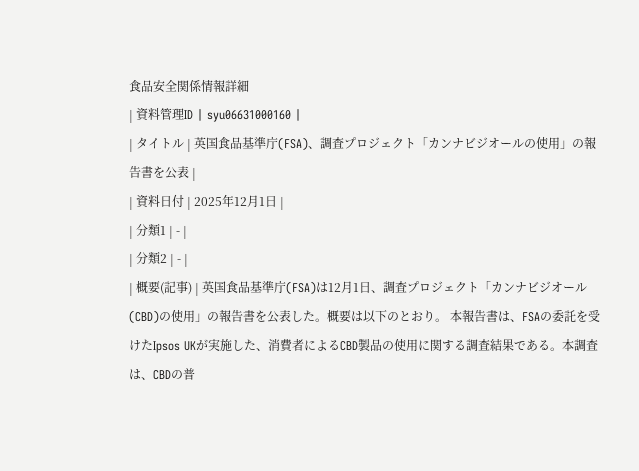食品安全関係情報詳細
| 資料管理ID | syu06631000160 |
| タイトル | 英国食品基準庁(FSA)、調査プロジェクト「カンナビジオールの使用」の報告書を公表 |
| 資料日付 | 2025年12月1日 |
| 分類1 | - |
| 分類2 | - |
| 概要(記事) | 英国食品基準庁(FSA)は12月1日、調査プロジェクト「カンナビジオール(CBD)の使用」の報告書を公表した。概要は以下のとおり。 本報告書は、FSAの委託を受けたIpsos UKが実施した、消費者によるCBD製品の使用に関する調査結果である。本調査は、CBDの普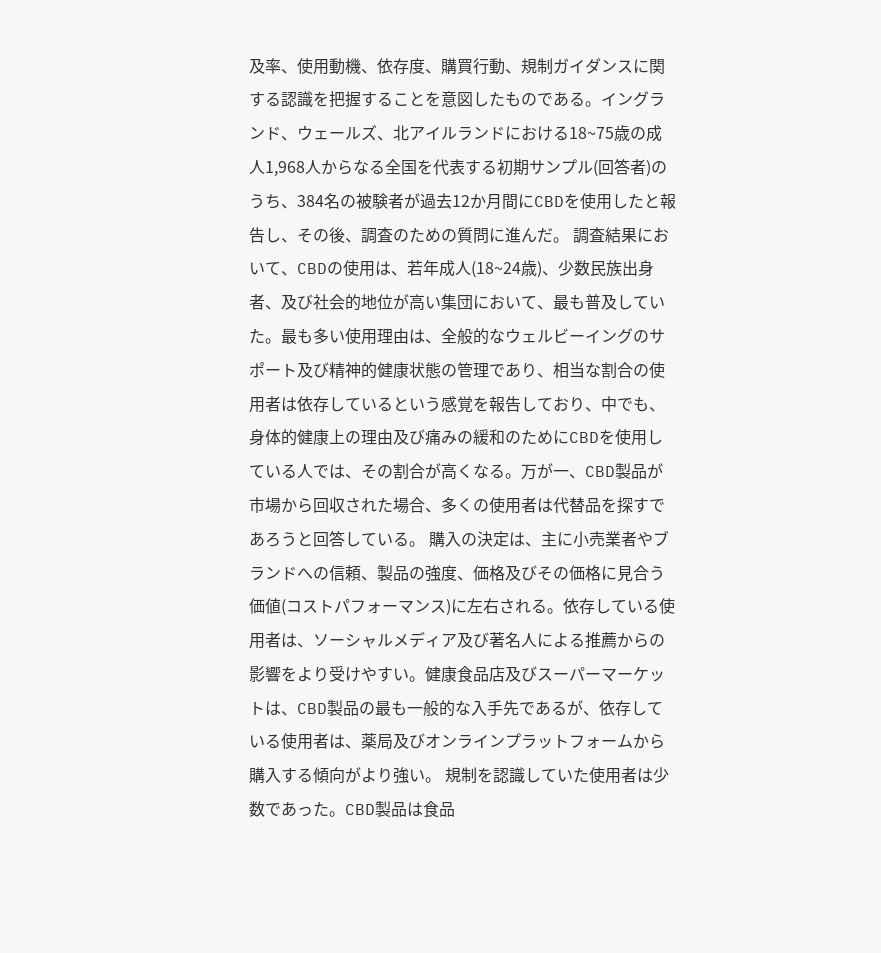及率、使用動機、依存度、購買行動、規制ガイダンスに関する認識を把握することを意図したものである。イングランド、ウェールズ、北アイルランドにおける18~75歳の成人1,968人からなる全国を代表する初期サンプル(回答者)のうち、384名の被験者が過去12か月間にCBDを使用したと報告し、その後、調査のための質問に進んだ。 調査結果において、CBDの使用は、若年成人(18~24歳)、少数民族出身者、及び社会的地位が高い集団において、最も普及していた。最も多い使用理由は、全般的なウェルビーイングのサポート及び精神的健康状態の管理であり、相当な割合の使用者は依存しているという感覚を報告しており、中でも、身体的健康上の理由及び痛みの緩和のためにCBDを使用している人では、その割合が高くなる。万が一、CBD製品が市場から回収された場合、多くの使用者は代替品を探すであろうと回答している。 購入の決定は、主に小売業者やブランドへの信頼、製品の強度、価格及びその価格に見合う価値(コストパフォーマンス)に左右される。依存している使用者は、ソーシャルメディア及び著名人による推薦からの影響をより受けやすい。健康食品店及びスーパーマーケットは、CBD製品の最も一般的な入手先であるが、依存している使用者は、薬局及びオンラインプラットフォームから購入する傾向がより強い。 規制を認識していた使用者は少数であった。CBD製品は食品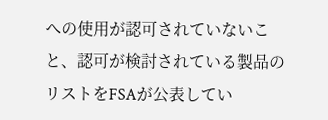への使用が認可されていないこと、認可が検討されている製品のリストをFSAが公表してい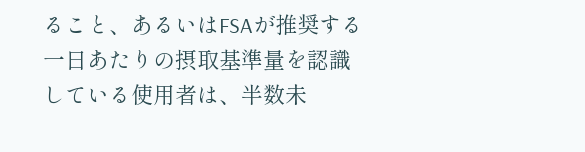ること、あるいはFSAが推奨する一日あたりの摂取基準量を認識している使用者は、半数未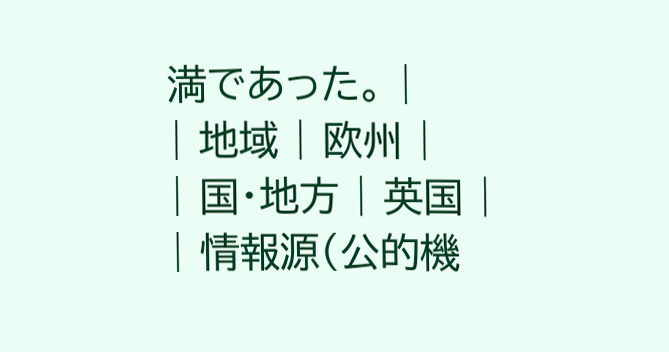満であった。 |
| 地域 | 欧州 |
| 国・地方 | 英国 |
| 情報源(公的機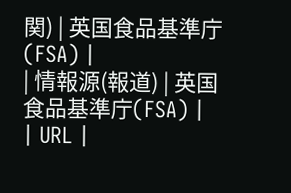関) | 英国食品基準庁(FSA) |
| 情報源(報道) | 英国食品基準庁(FSA) |
| URL |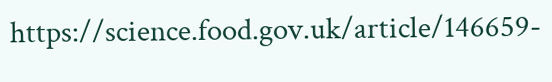https://science.food.gov.uk/article/146659-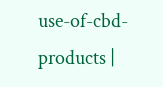use-of-cbd-products |